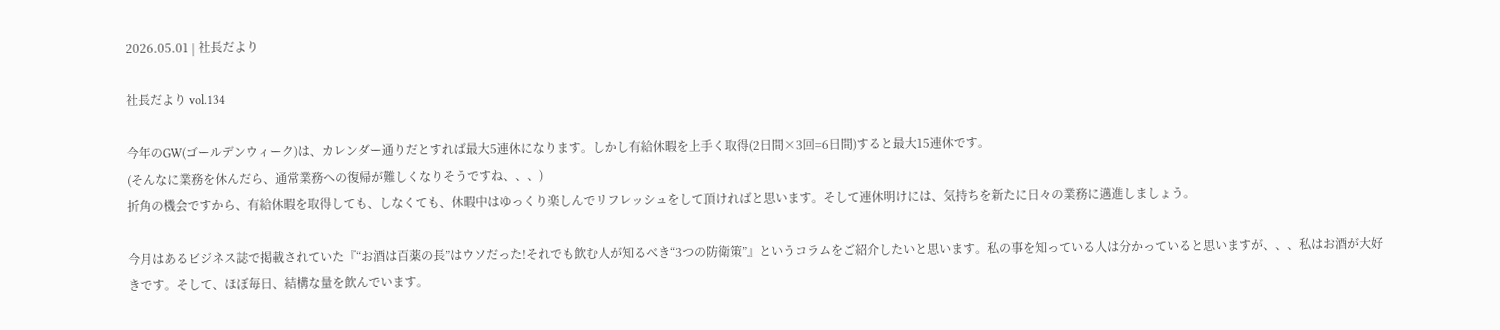2026.05.01 | 社長だより

社長だより vol.134

今年のGW(ゴールデンウィーク)は、カレンダー通りだとすれば最大5連休になります。しかし有給休暇を上手く取得(2日間×3回=6日間)すると最大15連休です。
(そんなに業務を休んだら、通常業務への復帰が難しくなりそうですね、、、)
折角の機会ですから、有給休暇を取得しても、しなくても、休暇中はゆっくり楽しんでリフレッシュをして頂ければと思います。そして連休明けには、気持ちを新たに日々の業務に邁進しましょう。

今月はあるビジネス誌で掲載されていた『“お酒は百薬の長”はウソだった!それでも飲む人が知るべき“3つの防衛策”』というコラムをご紹介したいと思います。私の事を知っている人は分かっていると思いますが、、、私はお酒が大好きです。そして、ほぼ毎日、結構な量を飲んでいます。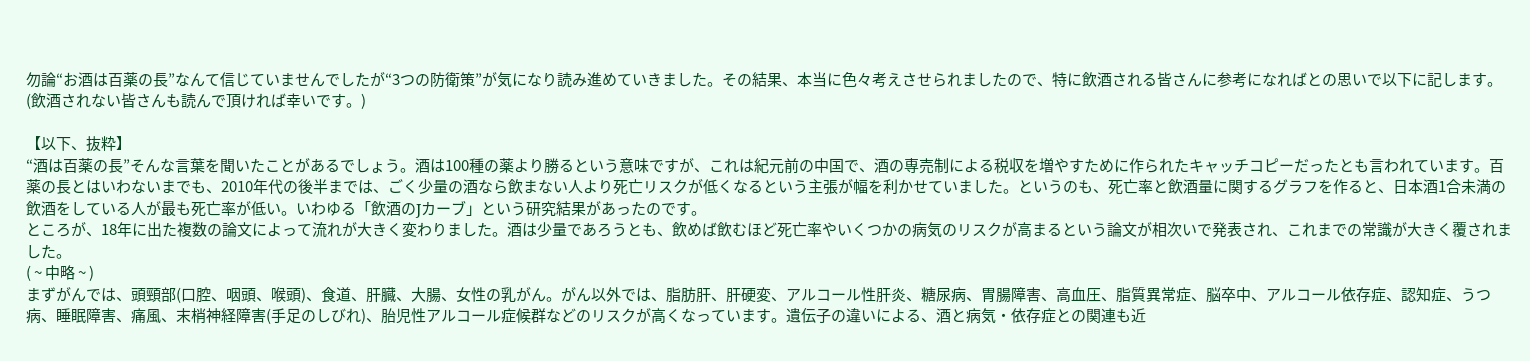勿論“お酒は百薬の長”なんて信じていませんでしたが“3つの防衛策”が気になり読み進めていきました。その結果、本当に色々考えさせられましたので、特に飲酒される皆さんに参考になればとの思いで以下に記します。(飲酒されない皆さんも読んで頂ければ幸いです。)

【以下、抜粋】
“酒は百薬の長”そんな言葉を聞いたことがあるでしょう。酒は100種の薬より勝るという意味ですが、これは紀元前の中国で、酒の専売制による税収を増やすために作られたキャッチコピーだったとも言われています。百薬の長とはいわないまでも、2010年代の後半までは、ごく少量の酒なら飲まない人より死亡リスクが低くなるという主張が幅を利かせていました。というのも、死亡率と飲酒量に関するグラフを作ると、日本酒1合未満の飲酒をしている人が最も死亡率が低い。いわゆる「飲酒のJカーブ」という研究結果があったのです。
ところが、18年に出た複数の論文によって流れが大きく変わりました。酒は少量であろうとも、飲めば飲むほど死亡率やいくつかの病気のリスクが高まるという論文が相次いで発表され、これまでの常識が大きく覆されました。
( ~ 中略 ~ )
まずがんでは、頭頸部(口腔、咽頭、喉頭)、食道、肝臓、大腸、女性の乳がん。がん以外では、脂肪肝、肝硬変、アルコール性肝炎、糖尿病、胃腸障害、高血圧、脂質異常症、脳卒中、アルコール依存症、認知症、うつ病、睡眠障害、痛風、末梢神経障害(手足のしびれ)、胎児性アルコール症候群などのリスクが高くなっています。遺伝子の違いによる、酒と病気・依存症との関連も近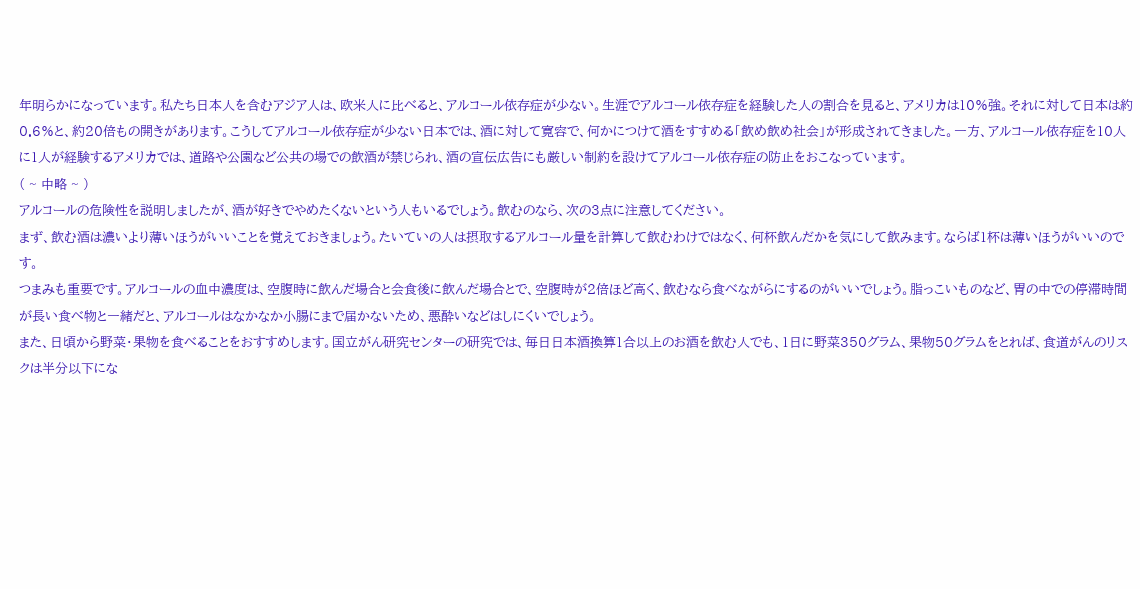年明らかになっています。私たち日本人を含むアジア人は、欧米人に比べると、アルコール依存症が少ない。生涯でアルコール依存症を経験した人の割合を見ると、アメリカは10%強。それに対して日本は約0.6%と、約20倍もの開きがあります。こうしてアルコール依存症が少ない日本では、酒に対して寛容で、何かにつけて酒をすすめる「飲め飲め社会」が形成されてきました。一方、アルコール依存症を10人に1人が経験するアメリカでは、道路や公園など公共の場での飲酒が禁じられ、酒の宣伝広告にも厳しい制約を設けてアルコール依存症の防止をおこなっています。
( ~ 中略 ~ )
アルコールの危険性を説明しましたが、酒が好きでやめたくないという人もいるでしょう。飲むのなら、次の3点に注意してください。
まず、飲む酒は濃いより薄いほうがいいことを覚えておきましょう。たいていの人は摂取するアルコール量を計算して飲むわけではなく、何杯飲んだかを気にして飲みます。ならば1杯は薄いほうがいいのです。
つまみも重要です。アルコールの血中濃度は、空腹時に飲んだ場合と会食後に飲んだ場合とで、空腹時が2倍ほど高く、飲むなら食べながらにするのがいいでしょう。脂っこいものなど、胃の中での停滞時間が長い食べ物と一緒だと、アルコールはなかなか小腸にまで届かないため、悪酔いなどはしにくいでしょう。
また、日頃から野菜・果物を食べることをおすすめします。国立がん研究センターの研究では、毎日日本酒換算1合以上のお酒を飲む人でも、1日に野菜350グラム、果物50グラムをとれば、食道がんのリスクは半分以下にな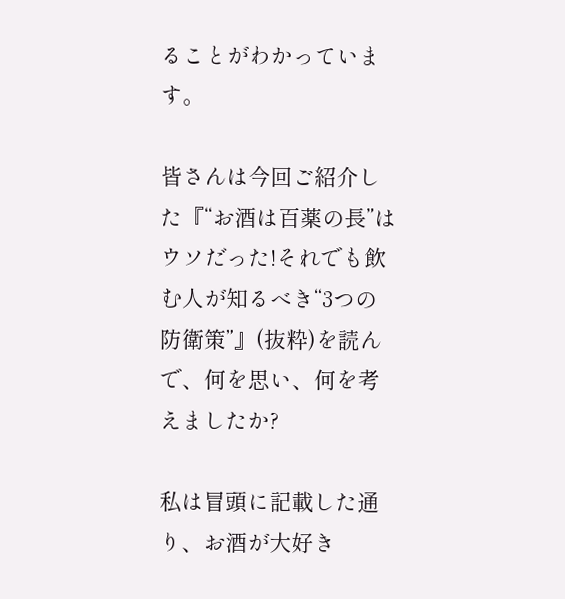ることがわかっています。

皆さんは今回ご紹介した『“お酒は百薬の長”はウソだった!それでも飲む人が知るべき“3つの防衛策”』(抜粋)を読んで、何を思い、何を考えましたか?

私は冒頭に記載した通り、お酒が大好き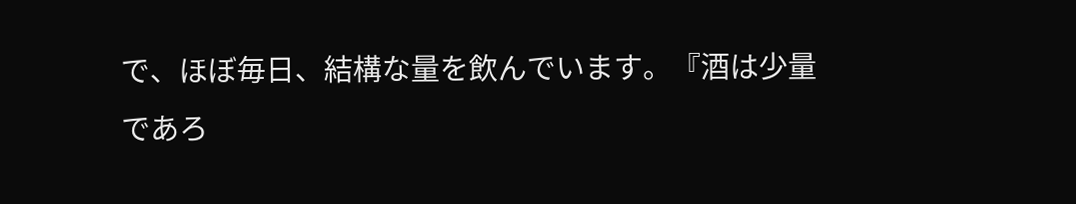で、ほぼ毎日、結構な量を飲んでいます。『酒は少量であろ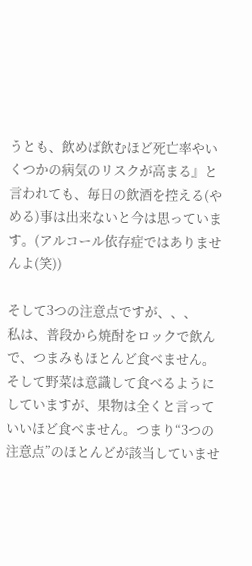うとも、飲めば飲むほど死亡率やいくつかの病気のリスクが高まる』と言われても、毎日の飲酒を控える(やめる)事は出来ないと今は思っています。(アルコール依存症ではありませんよ(笑))

そして3つの注意点ですが、、、
私は、普段から焼酎をロックで飲んで、つまみもほとんど食べません。そして野菜は意識して食べるようにしていますが、果物は全くと言っていいほど食べません。つまり“3つの注意点”のほとんどが該当していませ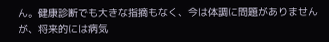ん。健康診断でも大きな指摘もなく、今は体調に問題がありませんが、将来的には病気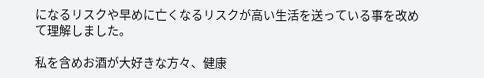になるリスクや早めに亡くなるリスクが高い生活を送っている事を改めて理解しました。

私を含めお酒が大好きな方々、健康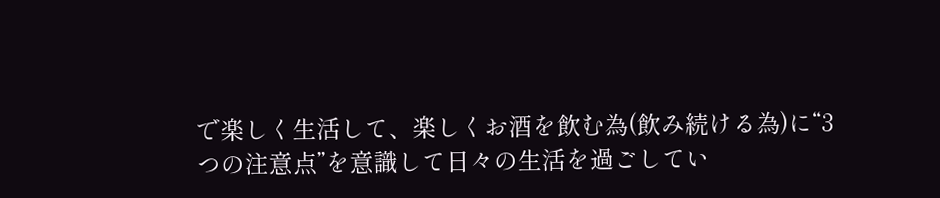で楽しく生活して、楽しくお酒を飲む為(飲み続ける為)に“3つの注意点”を意識して日々の生活を過ごしてい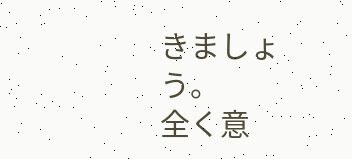きましょう。
全く意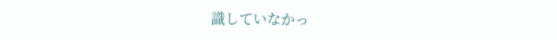識していなかっ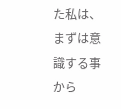た私は、まずは意識する事から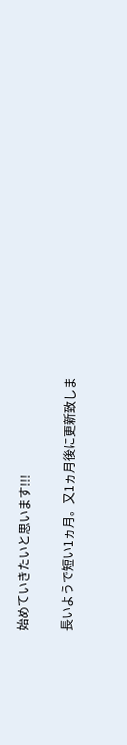始めていきたいと思います!!!

長いようで短い1ヵ月。又1ヵ月後に更新致しま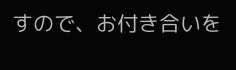すので、お付き合いを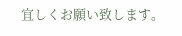宜しくお願い致します。